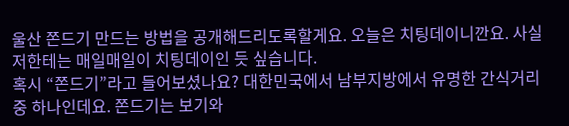울산 쫀드기 만드는 방법을 공개해드리도록할게요. 오늘은 치팅데이니깐요. 사실 저한테는 매일매일이 치팅데이인 듯 싶습니다.
혹시 “쫀드기”라고 들어보셨나요? 대한민국에서 남부지방에서 유명한 간식거리 중 하나인데요. 쫀드기는 보기와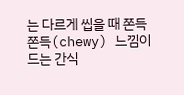는 다르게 씹을 때 쫀득쫀득(chewy) 느낌이 드는 간식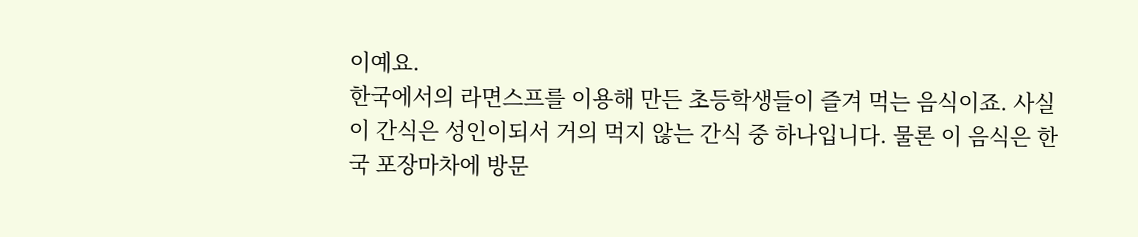이예요.
한국에서의 라면스프를 이용해 만든 초등학생들이 즐겨 먹는 음식이죠. 사실 이 간식은 성인이되서 거의 먹지 않는 간식 중 하나입니다. 물론 이 음식은 한국 포장마차에 방문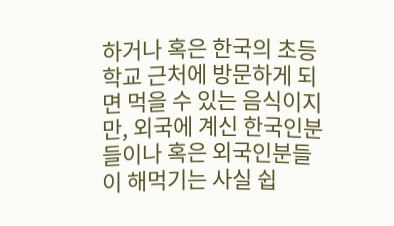하거나 혹은 한국의 초등학교 근처에 방문하게 되면 먹을 수 있는 음식이지만, 외국에 계신 한국인분들이나 혹은 외국인분들이 해먹기는 사실 쉽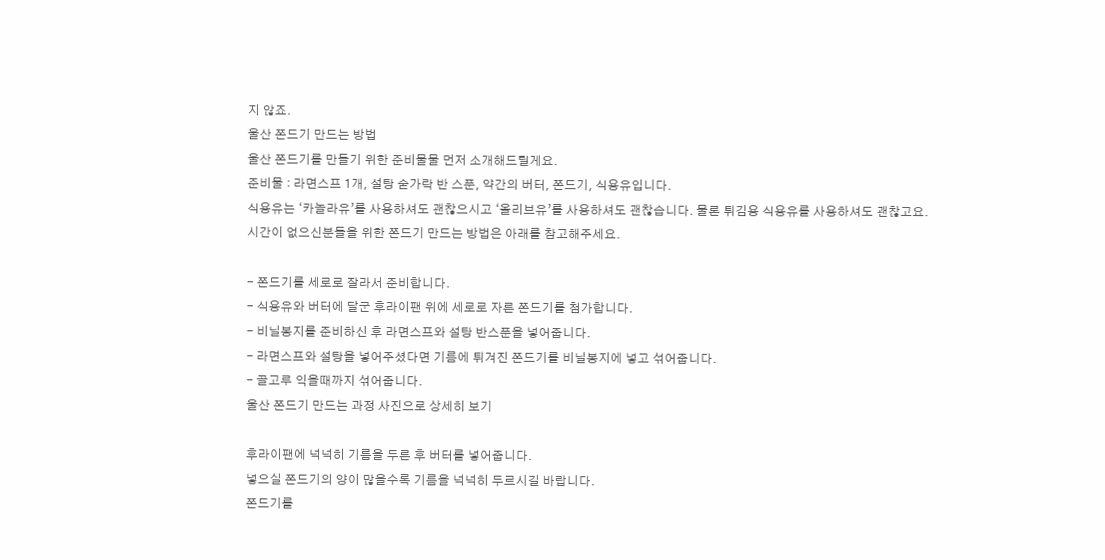지 않죠.
울산 쫀드기 만드는 방법
울산 쫀드기를 만들기 위한 준비물물 먼저 소개해드릴게요.
준비물 : 라면스프 1개, 설탕 숟가락 반 스푼, 약간의 버터, 쫀드기, 식용유입니다.
식용유는 ‘카놀라유’를 사용하셔도 괜찮으시고 ‘올리브유’를 사용하셔도 괜찮습니다. 물론 튀김용 식용유를 사용하셔도 괜찮고요.
시간이 없으신분들을 위한 쫀드기 만드는 방법은 아래를 참고해주세요.

- 쫀드기를 세로로 잘라서 준비합니다.
- 식용유와 버터에 달군 후라이팬 위에 세로로 자른 쫀드기를 첨가합니다.
- 비닐봉지를 준비하신 후 라면스프와 설탕 반스푼을 넣어줍니다.
- 라면스프와 설탕을 넣어주셨다면 기름에 튀겨진 쫀드기를 비닐봉지에 넣고 섞어줍니다.
- 골고루 익을때까지 섞어줍니다.
울산 쫀드기 만드는 과정 사진으로 상세히 보기

후라이팬에 넉넉히 기름을 두른 후 버터를 넣어줍니다.
넣으실 쫀드기의 양이 많을수록 기름을 넉넉히 두르시길 바랍니다.
쫀드기를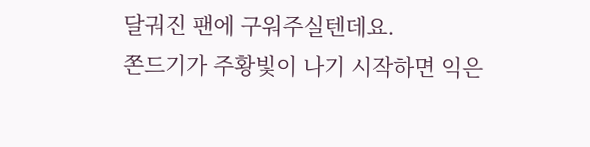달궈진 팬에 구워주실텐데요.
쫀드기가 주황빛이 나기 시작하면 익은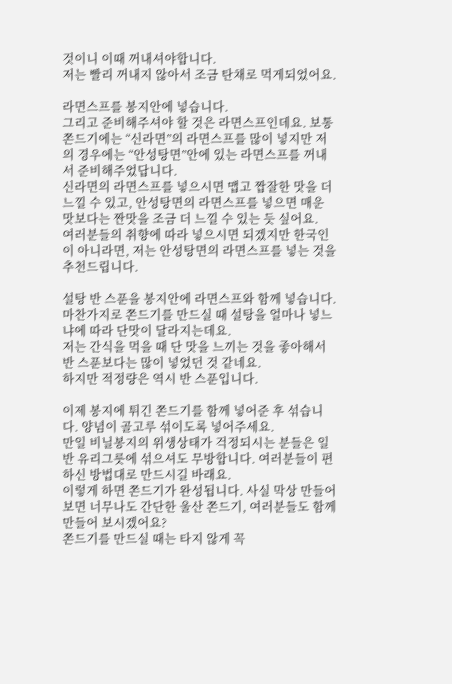것이니 이때 꺼내셔야합니다.
저는 빨리 꺼내지 않아서 조금 탄채로 먹게되었어요.

라면스프를 봉지안에 넣습니다.
그리고 준비해주셔야 할 것은 라면스프인데요. 보통 쫀드기에는 “신라면”의 라면스프를 많이 넣지만 저의 경우에는 “안성탕면”안에 있는 라면스프를 꺼내서 준비해주었답니다.
신라면의 라면스프를 넣으시면 맵고 짭잘한 맛을 더 느낄 수 있고, 안성탕면의 라면스프를 넣으면 매운 맛보다는 짠맛을 조금 더 느낄 수 있는 듯 싶어요.
여러분들의 취향에 따라 넣으시면 되겠지만 한국인이 아니라면, 저는 안성탕면의 라면스프를 넣는 것을 추천드립니다.

설탕 반 스푼을 봉지안에 라면스프와 함께 넣습니다.
마찬가지로 쫀드기를 만드실 때 설탕을 얼마나 넣느냐에 따라 단맛이 달라지는데요.
저는 간식을 먹을 때 단 맛을 느끼는 것을 좋아해서 반 스푼보다는 많이 넣었던 것 같네요.
하지만 적정량은 역시 반 스푼입니다.

이제 봉지에 튀긴 쫀드기를 함께 넣어준 후 섞습니다. 양념이 골고루 섞이도록 넣어주세요.
만일 비닐봉지의 위생상태가 걱정되시는 분들은 일반 유리그릇에 섞으셔도 무방합니다. 여러분들이 편하신 방법대로 만드시길 바래요.
이렇게 하면 쫀드기가 완성됩니다. 사실 막상 만들어보면 너무나도 간단한 울산 쫀드기, 여러분들도 함께 만들어 보시겠어요?
쫀드기를 만드실 때는 타지 않게 꼭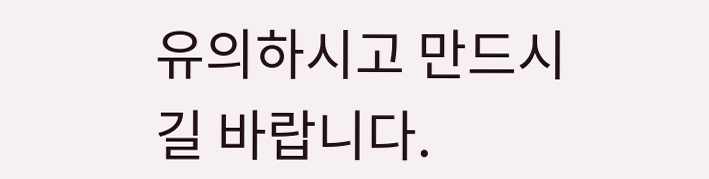유의하시고 만드시길 바랍니다.